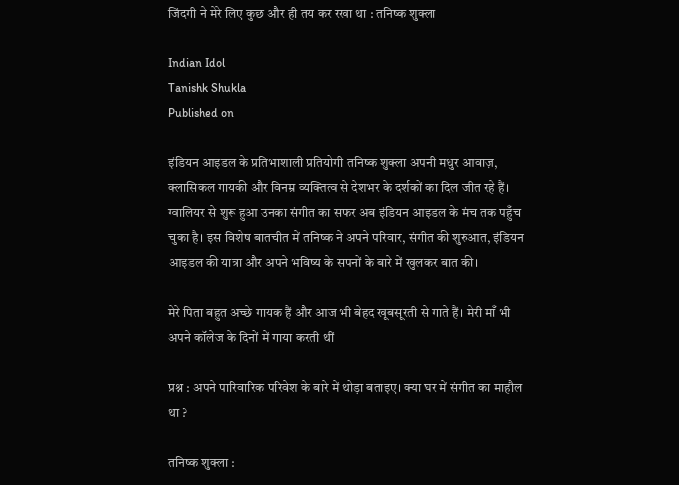जिंदगी ने मेरे लिए कुछ और ही तय कर रखा था : तनिष्क शुक्ला

Indian Idol
Tanishk Shukla
Published on

इंडियन आइडल के प्रतिभाशाली प्रतियोगी तनिष्क शुक्ला अपनी मधुर आवाज़, क्लासिकल गायकी और विनम्र व्यक्तित्व से देशभर के दर्शकों का दिल जीत रहे हैं। ग्वालियर से शुरू हुआ उनका संगीत का सफर अब इंडियन आइडल के मंच तक पहुँच चुका है। इस विशेष बातचीत में तनिष्क ने अपने परिवार, संगीत की शुरुआत, इंडियन आइडल की यात्रा और अपने भविष्य के सपनों के बारे में खुलकर बात की।

मेरे पिता बहुत अच्छे गायक हैं और आज भी बेहद खूबसूरती से गाते हैं। मेरी माँ भी अपने कॉलेज के दिनों में गाया करती थीं

प्रश्न : अपने पारिवारिक परिवेश के बारे में थोड़ा बताइए। क्या घर में संगीत का माहौल था ?

तनिष्क शुक्ला :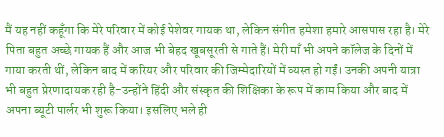मैं यह नहीं कहूँगा कि मेरे परिवार में कोई पेशेवर गायक था, लेकिन संगीत हमेशा हमारे आसपास रहा है। मेरे पिता बहुत अच्छे गायक हैं और आज भी बेहद खूबसूरती से गाते हैं। मेरी माँ भी अपने कॉलेज के दिनों में गाया करती थीं, लेकिन बाद में करियर और परिवार की जिम्मेदारियों में व्यस्त हो गईं। उनकी अपनी यात्रा भी बहुत प्रेरणादायक रही है-उन्होंने हिंदी और संस्कृत की शिक्षिका के रूप में काम किया और बाद में अपना ब्यूटी पार्लर भी शुरू किया। इसलिए भले ही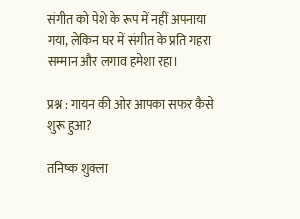संगीत को पेशे के रूप में नहीं अपनाया गया, लेकिन घर में संगीत के प्रति गहरा सम्मान और लगाव हमेशा रहा।

प्रश्न : गायन की ओर आपका सफर कैसे शुरू हुआ?

तनिष्क शुक्ला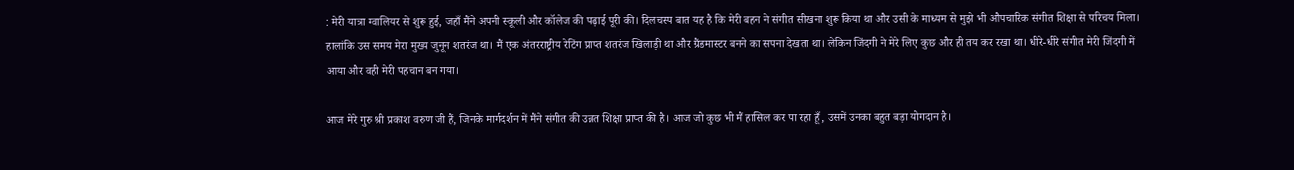: मेरी यात्रा ग्वालियर से शुरू हुई, जहाँ मैंने अपनी स्कूली और कॉलेज की पढ़ाई पूरी की। दिलचस्प बात यह है कि मेरी बहन ने संगीत सीखना शुरू किया था और उसी के माध्यम से मुझे भी औपचारिक संगीत शिक्षा से परिचय मिला। हालांकि उस समय मेरा मुख्य जुनून शतरंज था। मैं एक अंतरराष्ट्रीय रेटिंग प्राप्त शतरंज खिलाड़ी था और ग्रैंडमास्टर बनने का सपना देखता था। लेकिन जिंदगी ने मेरे लिए कुछ और ही तय कर रखा था। धीरे-धीरे संगीत मेरी जिंदगी में आया और वही मेरी पहचान बन गया।

आज मेरे गुरु श्री प्रकाश वरुण जी हैं, जिनके मार्गदर्शन में मैंने संगीत की उन्नत शिक्षा प्राप्त की है। आज जो कुछ भी मैं हासिल कर पा रहा हूँ, उसमें उनका बहुत बड़ा योगदान है।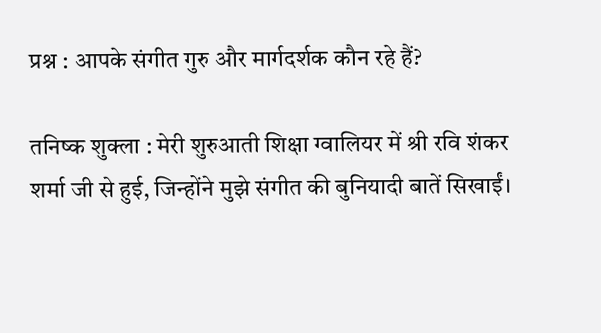प्रश्न : आपके संगीत गुरु और मार्गदर्शक कौन रहे हैं?

तनिष्क शुक्ला : मेरी शुरुआती शिक्षा ग्वालियर में श्री रवि शंकर शर्मा जी से हुई, जिन्होंने मुझे संगीत की बुनियादी बातें सिखाईं।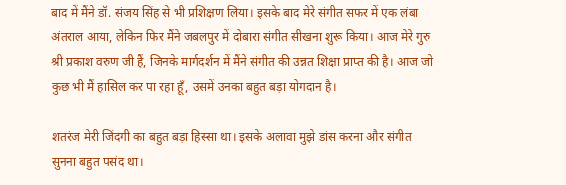बाद में मैंने डॉ. संजय सिंह से भी प्रशिक्षण लिया। इसके बाद मेरे संगीत सफर में एक लंबा अंतराल आया, लेकिन फिर मैंने जबलपुर में दोबारा संगीत सीखना शुरू किया। आज मेरे गुरु श्री प्रकाश वरुण जी हैं, जिनके मार्गदर्शन में मैंने संगीत की उन्नत शिक्षा प्राप्त की है। आज जो कुछ भी मैं हासिल कर पा रहा हूँ, उसमें उनका बहुत बड़ा योगदान है।

शतरंज मेरी जिंदगी का बहुत बड़ा हिस्सा था। इसके अलावा मुझे डांस करना और संगीत सुनना बहुत पसंद था।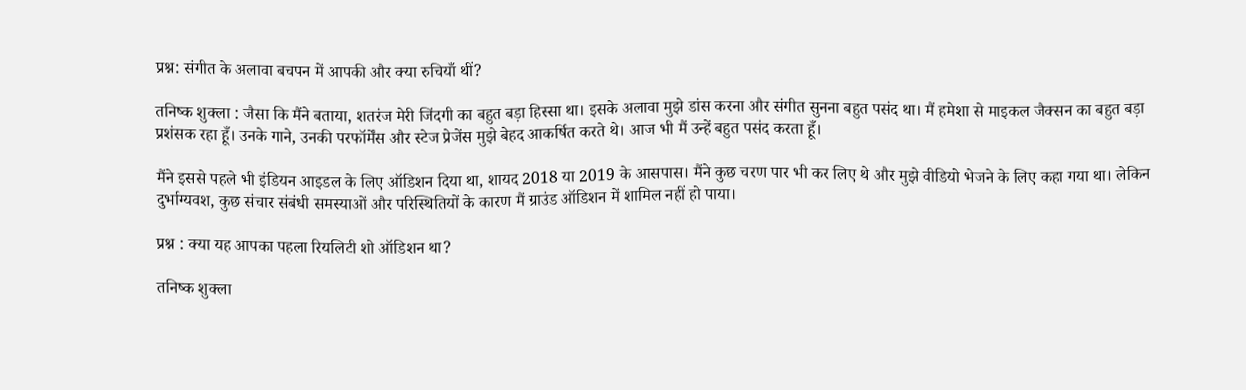प्रश्न: संगीत के अलावा बचपन में आपकी और क्या रुचियाँ थीं?

तनिष्क शुक्ला : जैसा कि मैंने बताया, शतरंज मेरी जिंदगी का बहुत बड़ा हिस्सा था। इसके अलावा मुझे डांस करना और संगीत सुनना बहुत पसंद था। मैं हमेशा से माइकल जैक्सन का बहुत बड़ा प्रशंसक रहा हूँ। उनके गाने, उनकी परफॉर्मेंस और स्टेज प्रेजेंस मुझे बेहद आकर्षित करते थे। आज भी मैं उन्हें बहुत पसंद करता हूँ।

मैंने इससे पहले भी इंडियन आइडल के लिए ऑडिशन दिया था, शायद 2018 या 2019 के आसपास। मैंने कुछ चरण पार भी कर लिए थे और मुझे वीडियो भेजने के लिए कहा गया था। लेकिन दुर्भाग्यवश, कुछ संचार संबंधी समस्याओं और परिस्थितियों के कारण मैं ग्राउंड ऑडिशन में शामिल नहीं हो पाया।

प्रश्न : क्या यह आपका पहला रियलिटी शो ऑडिशन था?

तनिष्क शुक्ला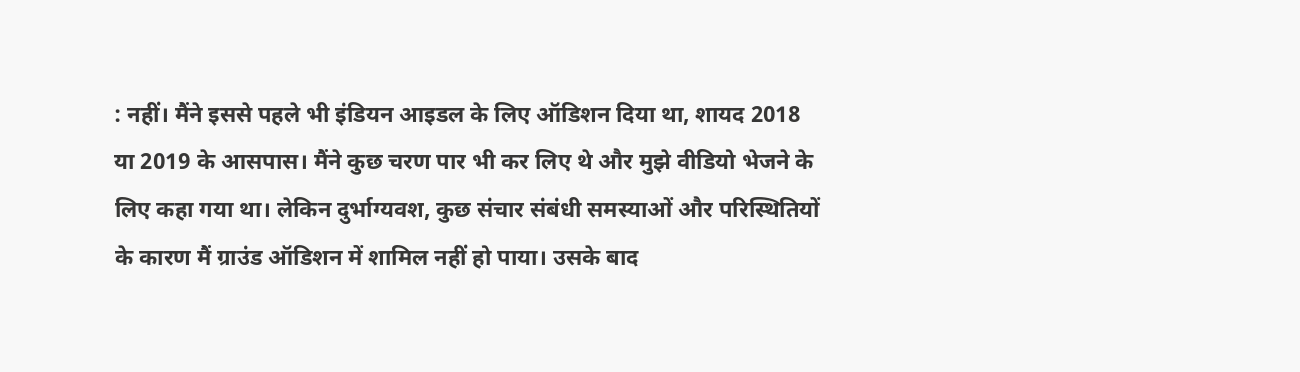: नहीं। मैंने इससे पहले भी इंडियन आइडल के लिए ऑडिशन दिया था, शायद 2018 या 2019 के आसपास। मैंने कुछ चरण पार भी कर लिए थे और मुझे वीडियो भेजने के लिए कहा गया था। लेकिन दुर्भाग्यवश, कुछ संचार संबंधी समस्याओं और परिस्थितियों के कारण मैं ग्राउंड ऑडिशन में शामिल नहीं हो पाया। उसके बाद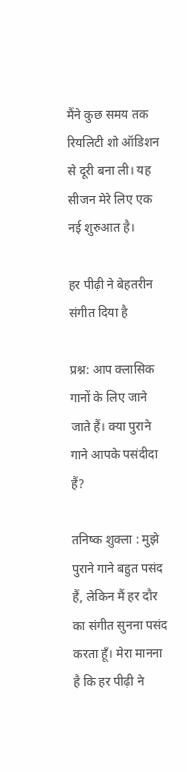मैंने कुछ समय तक रियलिटी शो ऑडिशन से दूरी बना ली। यह सीजन मेरे लिए एक नई शुरुआत है।

हर पीढ़ी ने बेहतरीन संगीत दिया है

प्रश्न: आप क्लासिक गानों के लिए जाने जाते हैं। क्या पुराने गाने आपके पसंदीदा हैं?

तनिष्क शुक्ला : मुझे पुराने गाने बहुत पसंद हैं, लेकिन मैं हर दौर का संगीत सुनना पसंद करता हूँ। मेरा मानना है कि हर पीढ़ी ने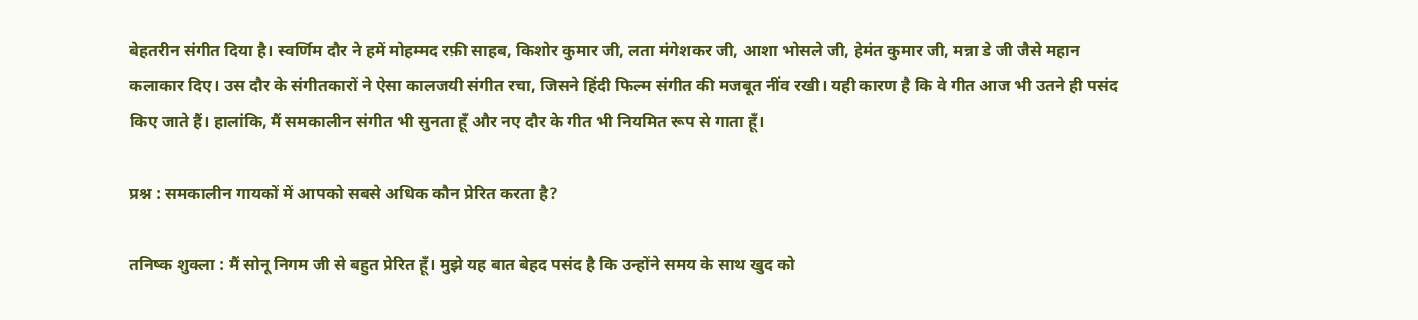बेहतरीन संगीत दिया है। स्वर्णिम दौर ने हमें मोहम्मद रफ़ी साहब, किशोर कुमार जी, लता मंगेशकर जी, आशा भोसले जी, हेमंत कुमार जी, मन्ना डे जी जैसे महान कलाकार दिए। उस दौर के संगीतकारों ने ऐसा कालजयी संगीत रचा, जिसने हिंदी फिल्म संगीत की मजबूत नींव रखी। यही कारण है कि वे गीत आज भी उतने ही पसंद किए जाते हैं। हालांकि, मैं समकालीन संगीत भी सुनता हूँ और नए दौर के गीत भी नियमित रूप से गाता हूँ।

प्रश्न : समकालीन गायकों में आपको सबसे अधिक कौन प्रेरित करता है?

तनिष्क शुक्ला : मैं सोनू निगम जी से बहुत प्रेरित हूँ। मुझे यह बात बेहद पसंद है कि उन्होंने समय के साथ खुद को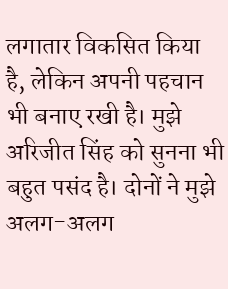लगातार विकसित किया है, लेकिन अपनी पहचान भी बनाए रखी है। मुझे अरिजीत सिंह को सुनना भी बहुत पसंद है। दोनों ने मुझे अलग-अलग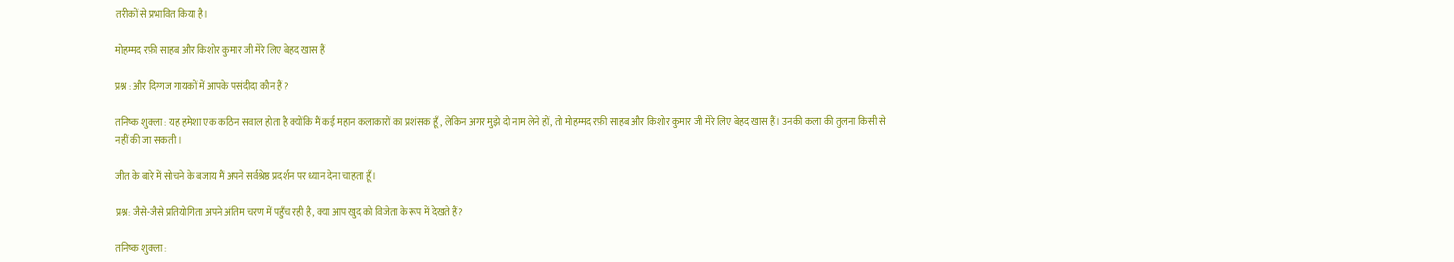तरीकों से प्रभावित किया है।

मोहम्मद रफ़ी साहब और किशोर कुमार जी मेरे लिए बेहद खास हैं

प्रश्न : और दिग्गज गायकों में आपके पसंदीदा कौन हैं ?

तनिष्क शुक्ला : यह हमेशा एक कठिन सवाल होता है क्योंकि मैं कई महान कलाकारों का प्रशंसक हूँ, लेकिन अगर मुझे दो नाम लेने हों, तो मोहम्मद रफ़ी साहब और किशोर कुमार जी मेरे लिए बेहद खास हैं। उनकी कला की तुलना किसी से नहीं की जा सकती।

जीत के बारे में सोचने के बजाय मैं अपने सर्वश्रेष्ठ प्रदर्शन पर ध्यान देना चाहता हूँ।

प्रश्न: जैसे-जैसे प्रतियोगिता अपने अंतिम चरण में पहुँच रही है, क्या आप खुद को विजेता के रूप में देखते हैं?

तनिष्क शुक्ला :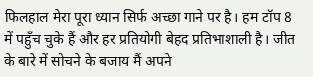फिलहाल मेरा पूरा ध्यान सिर्फ अच्छा गाने पर है। हम टॉप 8 में पहुँच चुके हैं और हर प्रतियोगी बेहद प्रतिभाशाली है। जीत के बारे में सोचने के बजाय मैं अपने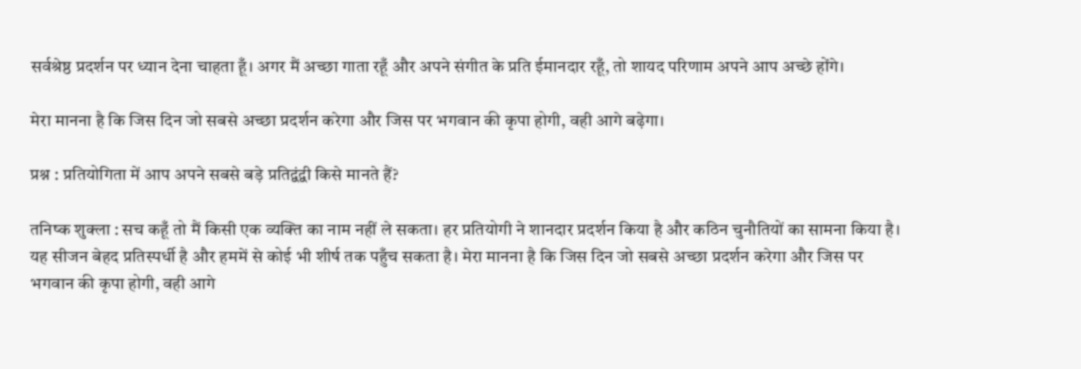सर्वश्रेष्ठ प्रदर्शन पर ध्यान देना चाहता हूँ। अगर मैं अच्छा गाता रहूँ और अपने संगीत के प्रति ईमानदार रहूँ, तो शायद परिणाम अपने आप अच्छे होंगे।

मेरा मानना है कि जिस दिन जो सबसे अच्छा प्रदर्शन करेगा और जिस पर भगवान की कृपा होगी, वही आगे बढ़ेगा।

प्रश्न : प्रतियोगिता में आप अपने सबसे बड़े प्रतिद्वंद्वी किसे मानते हैं?

तनिष्क शुक्ला : सच कहूँ तो मैं किसी एक व्यक्ति का नाम नहीं ले सकता। हर प्रतियोगी ने शानदार प्रदर्शन किया है और कठिन चुनौतियों का सामना किया है। यह सीजन बेहद प्रतिस्पर्धी है और हममें से कोई भी शीर्ष तक पहुँच सकता है। मेरा मानना है कि जिस दिन जो सबसे अच्छा प्रदर्शन करेगा और जिस पर भगवान की कृपा होगी, वही आगे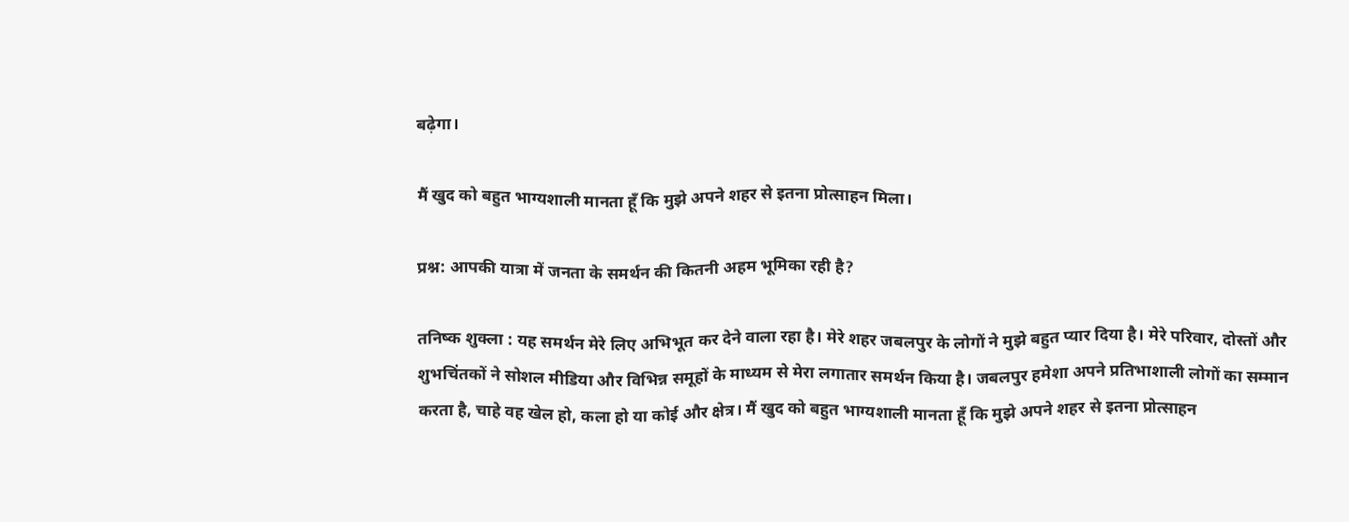बढ़ेगा।

मैं खुद को बहुत भाग्यशाली मानता हूँ कि मुझे अपने शहर से इतना प्रोत्साहन मिला।

प्रश्न: आपकी यात्रा में जनता के समर्थन की कितनी अहम भूमिका रही है?

तनिष्क शुक्ला : यह समर्थन मेरे लिए अभिभूत कर देने वाला रहा है। मेरे शहर जबलपुर के लोगों ने मुझे बहुत प्यार दिया है। मेरे परिवार, दोस्तों और शुभचिंतकों ने सोशल मीडिया और विभिन्न समूहों के माध्यम से मेरा लगातार समर्थन किया है। जबलपुर हमेशा अपने प्रतिभाशाली लोगों का सम्मान करता है, चाहे वह खेल हो, कला हो या कोई और क्षेत्र। मैं खुद को बहुत भाग्यशाली मानता हूँ कि मुझे अपने शहर से इतना प्रोत्साहन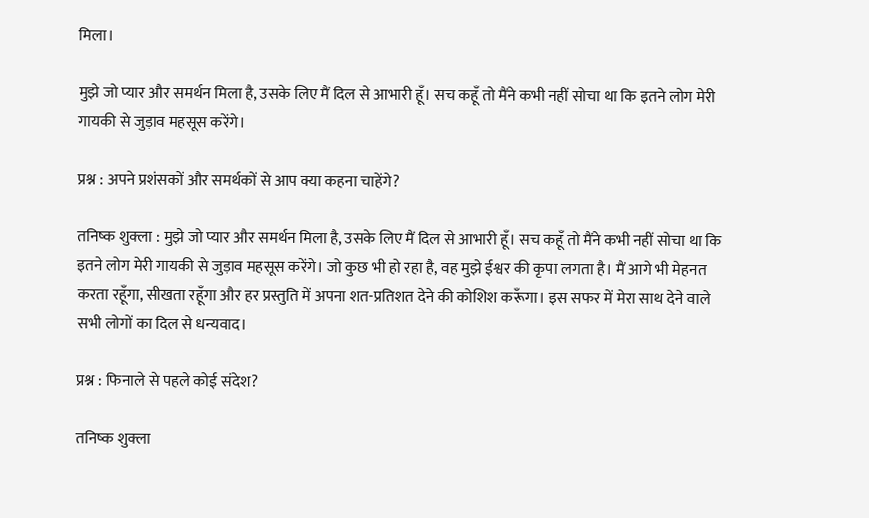मिला।

मुझे जो प्यार और समर्थन मिला है, उसके लिए मैं दिल से आभारी हूँ। सच कहूँ तो मैंने कभी नहीं सोचा था कि इतने लोग मेरी गायकी से जुड़ाव महसूस करेंगे।

प्रश्न : अपने प्रशंसकों और समर्थकों से आप क्या कहना चाहेंगे?

तनिष्क शुक्ला : मुझे जो प्यार और समर्थन मिला है, उसके लिए मैं दिल से आभारी हूँ। सच कहूँ तो मैंने कभी नहीं सोचा था कि इतने लोग मेरी गायकी से जुड़ाव महसूस करेंगे। जो कुछ भी हो रहा है, वह मुझे ईश्वर की कृपा लगता है। मैं आगे भी मेहनत करता रहूँगा, सीखता रहूँगा और हर प्रस्तुति में अपना शत-प्रतिशत देने की कोशिश करूँगा। इस सफर में मेरा साथ देने वाले सभी लोगों का दिल से धन्यवाद।

प्रश्न : फिनाले से पहले कोई संदेश?

तनिष्क शुक्ला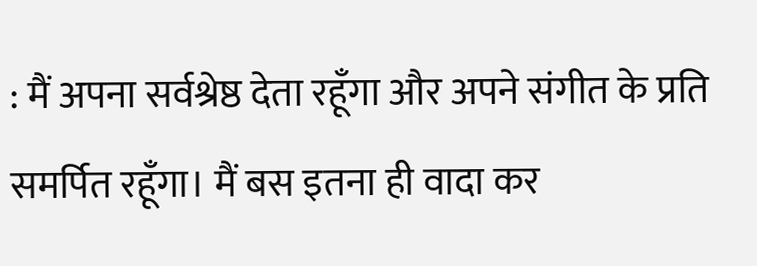: मैं अपना सर्वश्रेष्ठ देता रहूँगा और अपने संगीत के प्रति समर्पित रहूँगा। मैं बस इतना ही वादा कर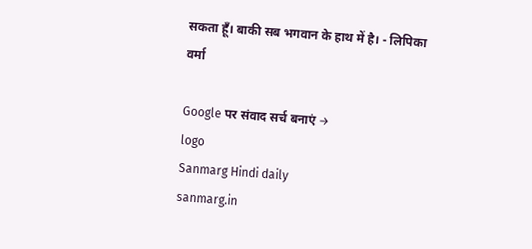सकता हूँ। बाकी सब भगवान के हाथ में है। - लिपिका वर्मा

Google पर संवाद सर्च बनाएं →
logo
Sanmarg Hindi daily
sanmarg.in